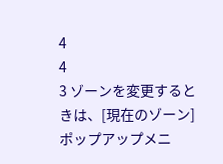4
4
3 ゾーンを変更するときは、[現在のゾーン]ポップアップメニ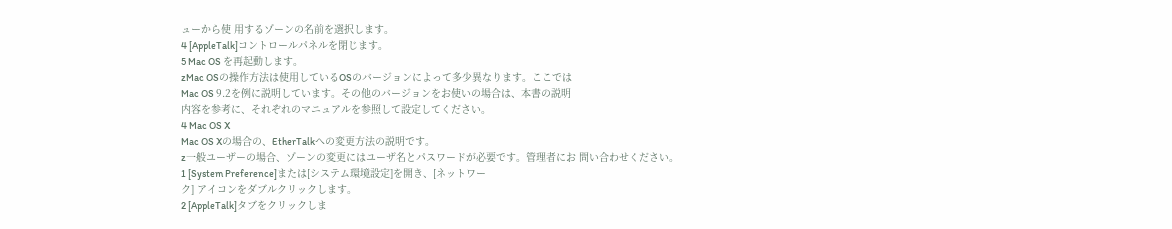ューから使 用するゾーンの名前を選択します。
4 [AppleTalk]コントロールパネルを閉じます。
5 Mac OS を再起動します。
zMac OSの操作方法は使用しているOSのバージョンによって多少異なります。ここでは
Mac OS 9.2を例に説明しています。その他のバージョンをお使いの場合は、本書の説明
内容を参考に、それぞれのマニュアルを参照して設定してください。
4 Mac OS X
Mac OS Xの場合の、EtherTalkへの変更方法の説明です。
z一般ユーザーの場合、ゾーンの変更にはユーザ名とパスワードが必要です。管理者にお 問い合わせください。
1 [System Preference]または[システム環境設定]を開き、[ネットワー
ク] アイコンをダブルクリックします。
2 [AppleTalk]タブをクリックしま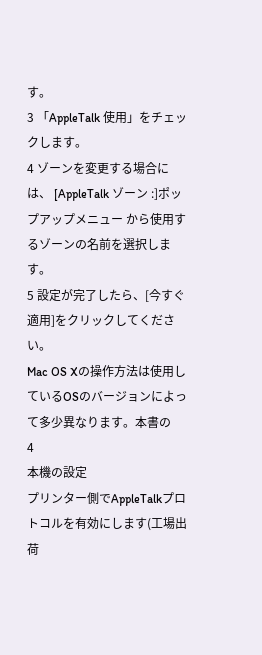す。
3 「AppleTalk 使用」をチェックします。
4 ゾーンを変更する場合には、 [AppleTalk ゾーン :]ポップアップメニュー から使用するゾーンの名前を選択します。
5 設定が完了したら、[今すぐ適用]をクリックしてください。
Mac OS Xの操作方法は使用しているOSのバージョンによって多少異なります。本書の
4
本機の設定
プリンター側でAppleTalkプロトコルを有効にします(工場出荷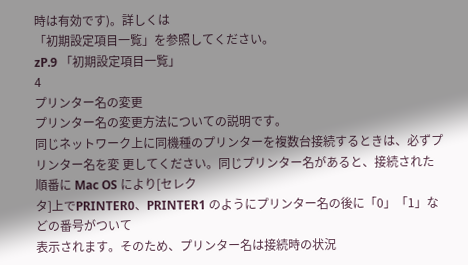時は有効です)。詳しくは
「初期設定項目一覧」を参照してください。
zP.9 「初期設定項目一覧」
4
プリンター名の変更
プリンター名の変更方法についての説明です。
同じネットワーク上に同機種のプリンターを複数台接続するときは、必ずプリンター名を変 更してください。同じプリンター名があると、接続された順番に Mac OS により[セレク
タ]上でPRINTER0、PRINTER1 のようにプリンター名の後に「0」「1」などの番号がついて
表示されます。そのため、プリンター名は接続時の状況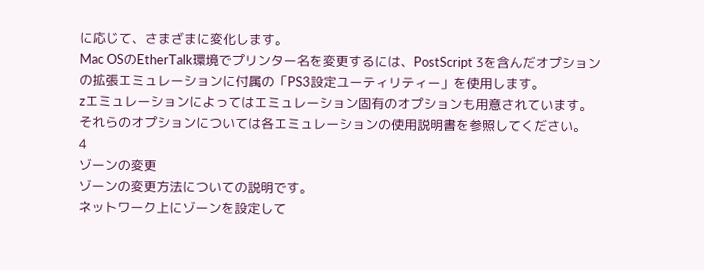に応じて、さまざまに変化します。
Mac OSのEtherTalk環境でプリンター名を変更するには、PostScript 3を含んだオプション の拡張エミュレーションに付属の「PS3設定ユーティリティー」を使用します。
zエミュレーションによってはエミュレーション固有のオプションも用意されています。
それらのオプションについては各エミュレーションの使用説明書を参照してください。
4
ゾーンの変更
ゾーンの変更方法についての説明です。
ネットワーク上にゾーンを設定して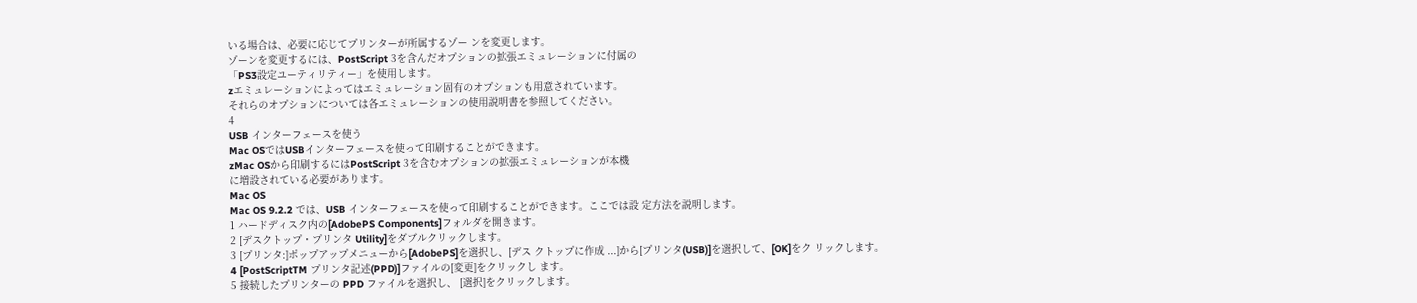いる場合は、必要に応じてプリンターが所属するゾー ンを変更します。
ゾーンを変更するには、PostScript 3を含んだオプションの拡張エミュレーションに付属の
「PS3設定ユーティリティー」を使用します。
zエミュレーションによってはエミュレーション固有のオプションも用意されています。
それらのオプションについては各エミュレーションの使用説明書を参照してください。
4
USB インターフェースを使う
Mac OSではUSBインターフェースを使って印刷することができます。
zMac OSから印刷するにはPostScript 3を含むオプションの拡張エミュレーションが本機
に増設されている必要があります。
Mac OS
Mac OS 9.2.2 では、USB インターフェースを使って印刷することができます。ここでは設 定方法を説明します。
1 ハードディスク内の[AdobePS Components]フォルダを開きます。
2 [デスクトップ・プリンタ Utility]をダブルクリックします。
3 [プリンタ:]ポップアップメニューから[AdobePS]を選択し、[デス クトップに作成 ...]から[プリンタ(USB)]を選択して、[OK]をク リックします。
4 [PostScriptTM プリンタ記述(PPD)]ファイルの[変更]をクリックし ます。
5 接続したプリンターの PPD ファイルを選択し、 [選択]をクリックします。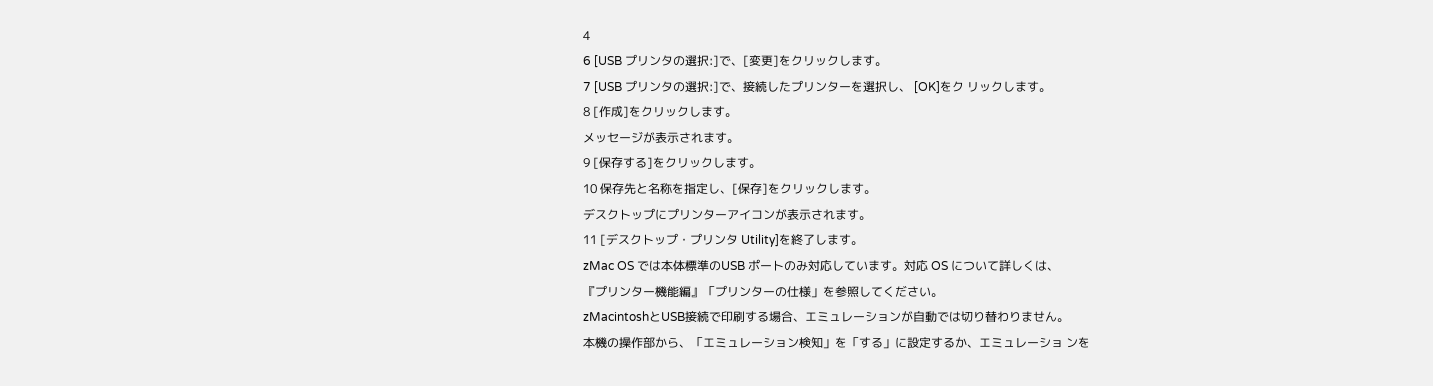4
6 [USB プリンタの選択:]で、[変更]をクリックします。
7 [USB プリンタの選択:]で、接続したプリンターを選択し、 [OK]をク リックします。
8 [作成]をクリックします。
メッセージが表示されます。
9 [保存する]をクリックします。
10 保存先と名称を指定し、[保存]をクリックします。
デスクトップにプリンターアイコンが表示されます。
11 [デスクトップ・プリンタ Utility]を終了します。
zMac OS では本体標準のUSB ポートのみ対応しています。対応 OS について詳しくは、
『プリンター機能編』「プリンターの仕様」を参照してください。
zMacintoshとUSB接続で印刷する場合、エミュレーションが自動では切り替わりません。
本機の操作部から、「エミュレーション検知」を「する」に設定するか、エミュレーショ ンを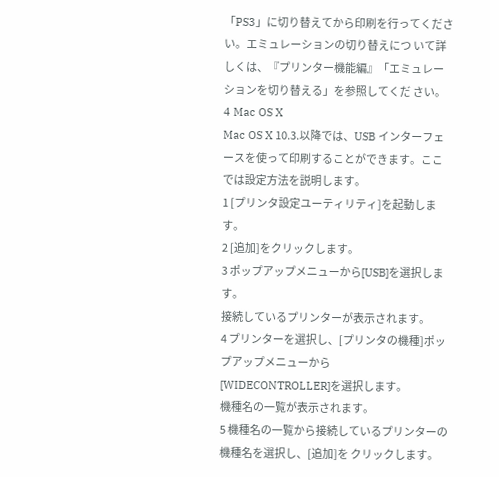「PS3」に切り替えてから印刷を行ってください。エミュレーションの切り替えにつ いて詳しくは、『プリンター機能編』「エミュレーションを切り替える」を参照してくだ さい。
4 Mac OS X
Mac OS X 10.3.以降では、USB インターフェースを使って印刷することができます。ここ
では設定方法を説明します。
1 [プリンタ設定ユーティリティ]を起動します。
2 [追加]をクリックします。
3 ポップアップメニューから[USB]を選択します。
接続しているプリンターが表示されます。
4 プリンターを選択し、[プリンタの機種]ポップアップメニューから
[WIDECONTROLLER]を選択します。
機種名の一覧が表示されます。
5 機種名の一覧から接続しているプリンターの機種名を選択し、[追加]を クリックします。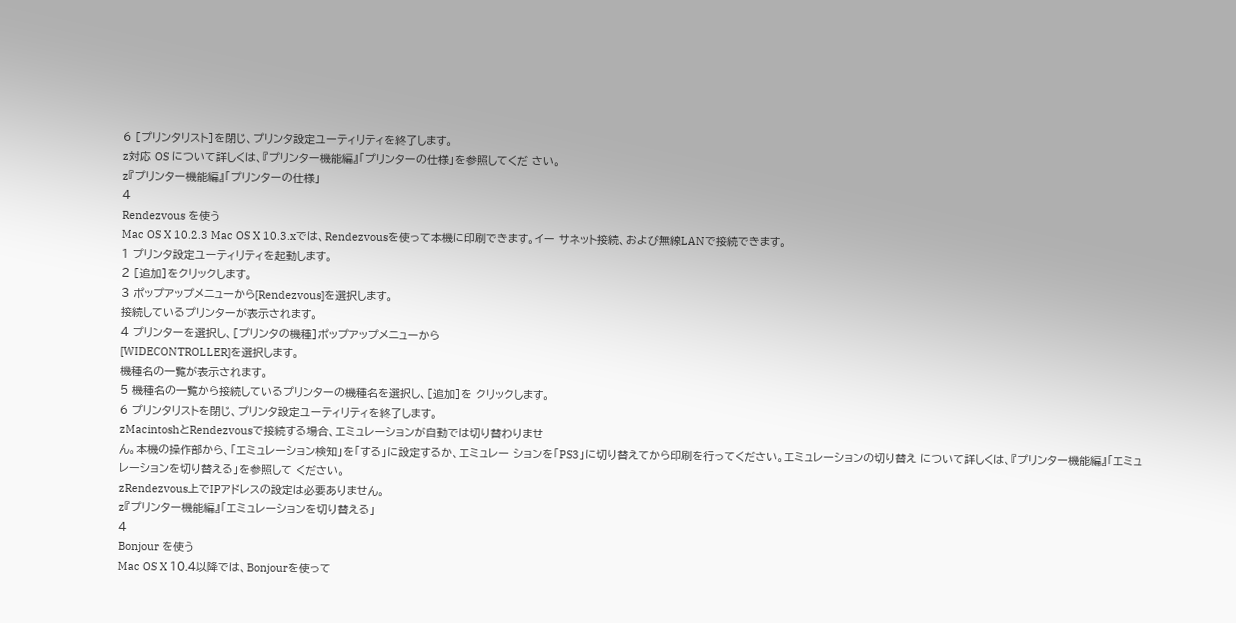6 [プリンタリスト]を閉じ、プリンタ設定ユーティリティを終了します。
z対応 OS について詳しくは、『プリンター機能編』「プリンターの仕様」を参照してくだ さい。
z『プリンター機能編』「プリンターの仕様」
4
Rendezvous を使う
Mac OS X 10.2.3 Mac OS X 10.3.xでは、Rendezvousを使って本機に印刷できます。イー サネット接続、および無線LANで接続できます。
1 プリンタ設定ユーティリティを起動します。
2 [追加]をクリックします。
3 ポップアップメニューから[Rendezvous]を選択します。
接続しているプリンターが表示されます。
4 プリンターを選択し、[プリンタの機種]ポップアップメニューから
[WIDECONTROLLER]を選択します。
機種名の一覧が表示されます。
5 機種名の一覧から接続しているプリンターの機種名を選択し、[追加]を クリックします。
6 プリンタリストを閉じ、プリンタ設定ユーティリティを終了します。
zMacintoshとRendezvousで接続する場合、エミュレーションが自動では切り替わりませ
ん。本機の操作部から、「エミュレーション検知」を「する」に設定するか、エミュレー ションを「PS3」に切り替えてから印刷を行ってください。エミュレーションの切り替え について詳しくは、『プリンター機能編』「エミュレーションを切り替える」を参照して ください。
zRendezvous上でIPアドレスの設定は必要ありません。
z『プリンター機能編』「エミュレーションを切り替える」
4
Bonjour を使う
Mac OS X 10.4以降では、Bonjourを使って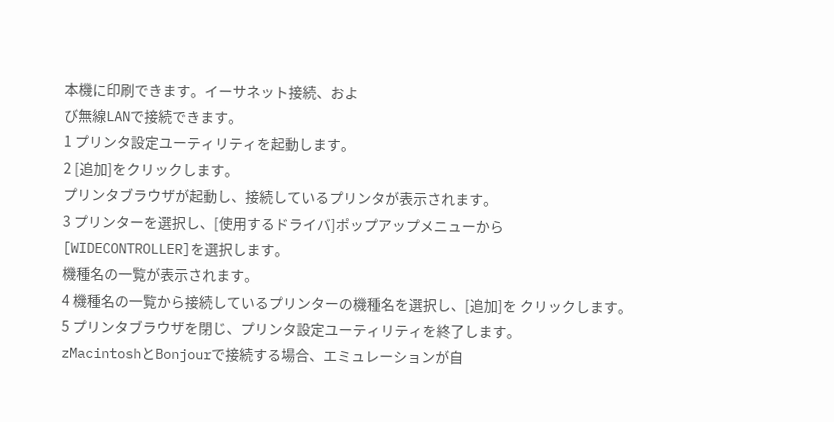本機に印刷できます。イーサネット接続、およ
び無線LANで接続できます。
1 プリンタ設定ユーティリティを起動します。
2 [追加]をクリックします。
プリンタブラウザが起動し、接続しているプリンタが表示されます。
3 プリンターを選択し、[使用するドライバ]ポップアップメニューから
[WIDECONTROLLER]を選択します。
機種名の一覧が表示されます。
4 機種名の一覧から接続しているプリンターの機種名を選択し、[追加]を クリックします。
5 プリンタブラウザを閉じ、プリンタ設定ユーティリティを終了します。
zMacintoshとBonjourで接続する場合、エミュレーションが自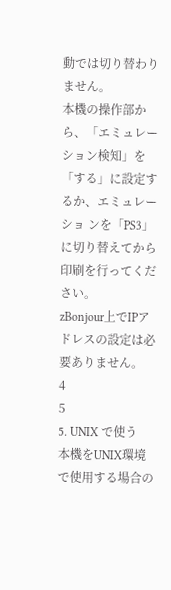動では切り替わりません。
本機の操作部から、「エミュレーション検知」を「する」に設定するか、エミュレーショ ンを「PS3」に切り替えてから印刷を行ってください。
zBonjour上でIPアドレスの設定は必要ありません。
4
5
5. UNIX で使う
本機をUNIX環境で使用する場合の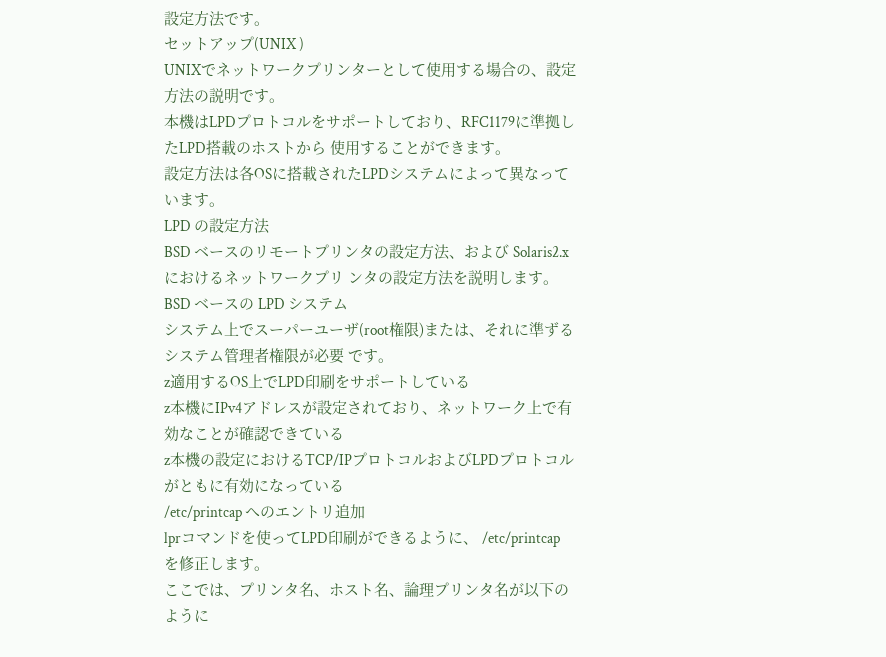設定方法です。
セットアップ(UNIX )
UNIXでネットワークプリンターとして使用する場合の、設定方法の説明です。
本機はLPDプロトコルをサポートしており、RFC1179に準拠したLPD搭載のホストから 使用することができます。
設定方法は各OSに搭載されたLPDシステムによって異なっています。
LPD の設定方法
BSD ベースのリモートプリンタの設定方法、および Solaris2.x におけるネットワークプリ ンタの設定方法を説明します。
BSD ベースの LPD システム
システム上でスーパーユーザ(root権限)または、それに準ずるシステム管理者権限が必要 です。
z適用するOS上でLPD印刷をサポートしている
z本機にIPv4アドレスが設定されており、ネットワーク上で有効なことが確認できている
z本機の設定におけるTCP/IPプロトコルおよびLPDプロトコルがともに有効になっている
/etc/printcap へのエントリ追加
lprコマンドを使ってLPD印刷ができるように、 /etc/printcap を修正します。
ここでは、プリンタ名、ホスト名、論理プリンタ名が以下のように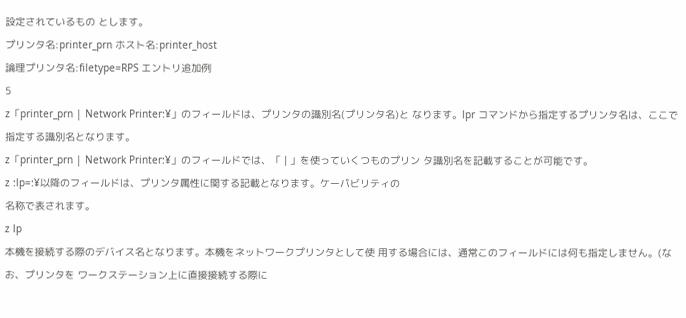設定されているもの とします。
プリンタ名:printer_prn ホスト名:printer_host
論理プリンタ名:filetype=RPS エントリ追加例
5
z「printer_prn | Network Printer:¥」のフィールドは、プリンタの識別名(プリンタ名)と なります。lpr コマンドから指定するプリンタ名は、ここで指定する識別名となります。
z「printer_prn | Network Printer:¥」のフィールドでは、「 | 」を使っていくつものプリン タ識別名を記載することが可能です。
z :lp=:¥以降のフィールドは、プリンタ属性に関する記載となります。ケーパビリティの
名称で表されます。
z lp
本機を接続する際のデバイス名となります。本機をネットワークプリンタとして使 用する場合には、通常このフィールドには何も指定しません。(なお、プリンタを ワークステーション上に直接接続する際に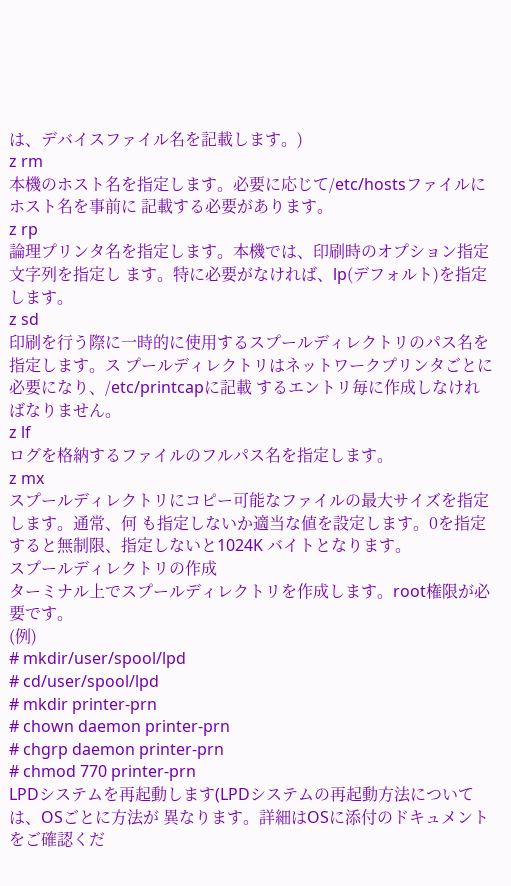は、デバイスファイル名を記載します。)
z rm
本機のホスト名を指定します。必要に応じて/etc/hostsファイルにホスト名を事前に 記載する必要があります。
z rp
論理プリンタ名を指定します。本機では、印刷時のオプション指定文字列を指定し ます。特に必要がなければ、lp(デフォルト)を指定します。
z sd
印刷を行う際に一時的に使用するスプールディレクトリのパス名を指定します。ス プールディレクトリはネットワークプリンタごとに必要になり、/etc/printcapに記載 するエントリ毎に作成しなければなりません。
z lf
ログを格納するファイルのフルパス名を指定します。
z mx
スプールディレクトリにコピー可能なファイルの最大サイズを指定します。通常、何 も指定しないか適当な値を設定します。0を指定すると無制限、指定しないと1024K バイトとなります。
スプールディレクトリの作成
ターミナル上でスプールディレクトリを作成します。root権限が必要です。
(例)
# mkdir/user/spool/lpd
# cd/user/spool/lpd
# mkdir printer-prn
# chown daemon printer-prn
# chgrp daemon printer-prn
# chmod 770 printer-prn
LPDシステムを再起動します(LPDシステムの再起動方法については、OSごとに方法が 異なります。詳細はOSに添付のドキュメントをご確認くだ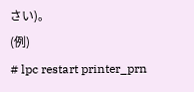さい)。
(例)
# lpc restart printer_prn